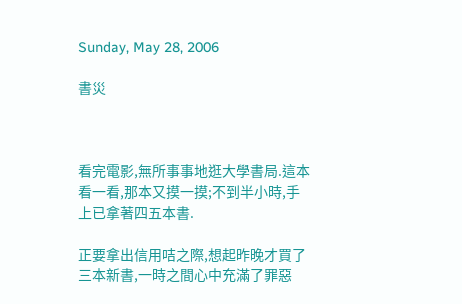Sunday, May 28, 2006

書災



看完電影,無所事事地逛大學書局.這本看一看,那本又摸一摸;不到半小時,手上已拿著四五本書.

正要拿出信用咭之際,想起昨晚才買了三本新書,一時之間心中充滿了罪惡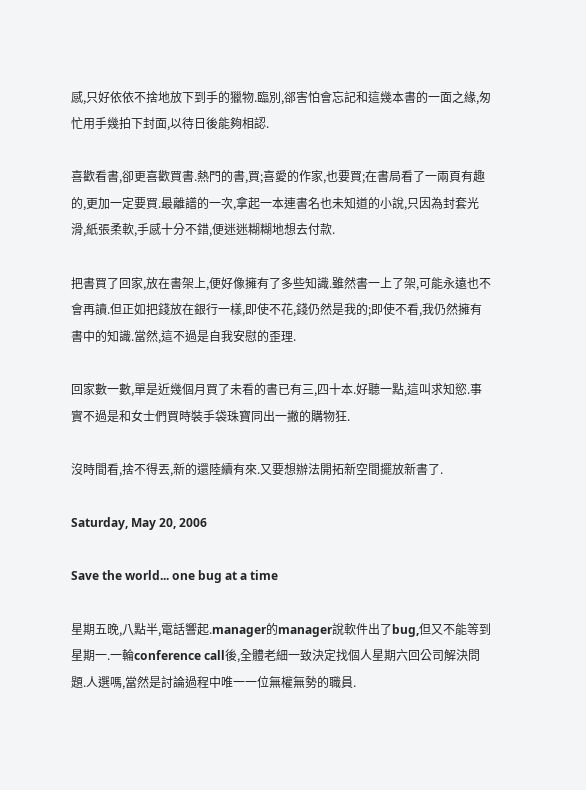感,只好依依不捨地放下到手的獵物.臨別,郤害怕會忘記和這幾本書的一面之緣,匆忙用手幾拍下封面,以待日後能夠相認.

喜歡看書,卻更喜歡買書.熱門的書,買;喜愛的作家,也要買;在書局看了一兩頁有趣的,更加一定要買.最離譜的一次,拿起一本連書名也未知道的小說,只因為封套光滑,紙張柔軟,手感十分不錯,便迷迷糊糊地想去付款.

把書買了回家,放在書架上,便好像擁有了多些知識.雖然書一上了架,可能永遠也不會再讀.但正如把錢放在銀行一樣,即使不花,錢仍然是我的;即使不看,我仍然擁有書中的知識.當然,這不過是自我安慰的歪理.

回家數一數,單是近幾個月買了未看的書已有三,四十本.好聽一點,這叫求知慾.事實不過是和女士們買時裝手袋珠寶同出一撇的購物狂.

沒時間看,捨不得丟,新的還陸續有來.又要想辦法開拓新空間擺放新書了.

Saturday, May 20, 2006

Save the world... one bug at a time

星期五晚,八點半,電話響起.manager的manager說軟件出了bug,但又不能等到星期一.一輪conference call後,全體老細一致決定找個人星期六回公司解決問題.人選嗎,當然是討論過程中唯一一位無權無勢的職員.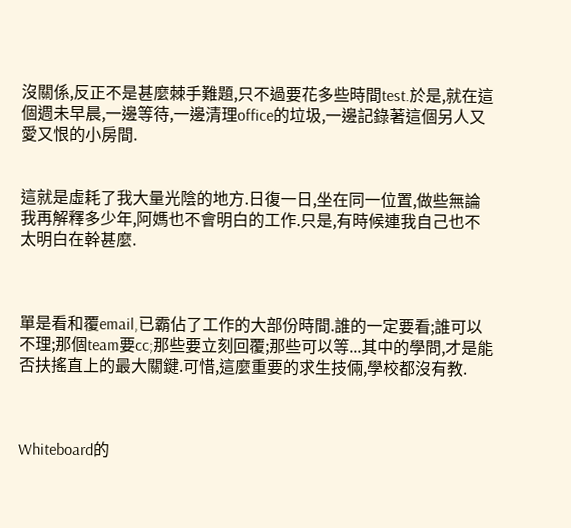沒關係,反正不是甚麼棘手難題,只不過要花多些時間test.於是,就在這個週未早晨,一邊等待,一邊清理office的垃圾,一邊記錄著這個另人又愛又恨的小房間.


這就是虛耗了我大量光陰的地方.日復一日,坐在同一位置,做些無論我再解釋多少年,阿媽也不會明白的工作.只是,有時候連我自己也不太明白在幹甚麼.



單是看和覆email,已霸佔了工作的大部份時間.誰的一定要看;誰可以不理;那個team要cc;那些要立刻回覆;那些可以等...其中的學問,才是能否扶搖直上的最大關鍵.可惜,這麼重要的求生技倆,學校都沒有教.



Whiteboard的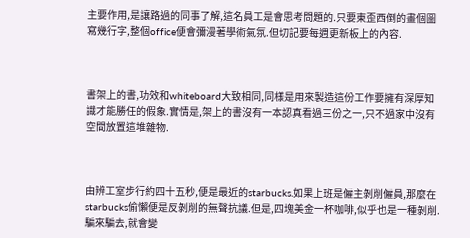主要作用,是讓路過的同事了解,這名員工是會思考問題的.只要東歪西倒的畫個圖寫幾行字,整個office便會彌漫著學術氣氛.但切記要每週更新板上的內容.



書架上的書,功效和whiteboard大致相同,同樣是用來製造這份工作要擁有深厚知識才能勝任的假象.實情是,架上的書沒有一本認真看過三份之一,只不過家中沒有空間放置這堆雜物.



由辨工室步行約四十五秒,便是最近的starbucks.如果上班是僱主剝削僱員,那麼在starbucks偷懶便是反剝削的無聲抗議.但是,四塊美金一杯咖啡,似乎也是一種剝削.騙來騙去,就會變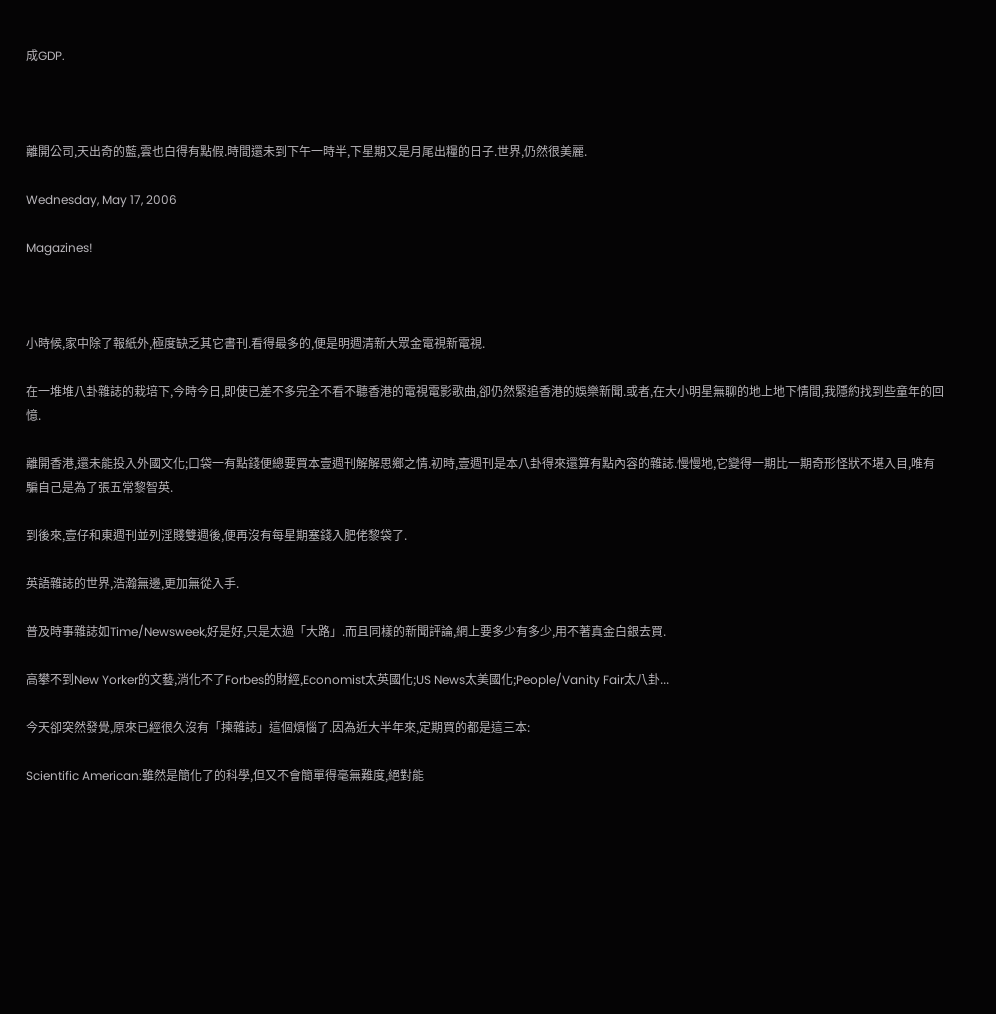成GDP.



離開公司,天出奇的藍,雲也白得有點假.時間還未到下午一時半,下星期又是月尾出糧的日子.世界,仍然很美麗.

Wednesday, May 17, 2006

Magazines!



小時候,家中除了報紙外,極度缺乏其它書刊.看得最多的,便是明週清新大眾金電視新電視.

在一堆堆八卦雜誌的栽培下,今時今日,即使已差不多完全不看不聽香港的電視電影歌曲,卻仍然緊追香港的娛樂新聞.或者,在大小明星無聊的地上地下情間,我隱約找到些童年的回憶.

離開香港,還未能投入外國文化;口袋一有點錢便總要買本壹週刊解解思鄉之情.初時,壹週刊是本八卦得來還算有點內容的雜誌.慢慢地,它變得一期比一期奇形怪狀不堪入目,唯有騙自己是為了張五常黎智英.

到後來,壹仔和東週刊並列淫賤雙週後,便再沒有每星期塞錢入肥佬黎袋了.

英語雜誌的世界,浩瀚無邊,更加無從入手.

普及時事雜誌如Time/Newsweek,好是好,只是太過「大路」.而且同樣的新聞評論,網上要多少有多少,用不著真金白銀去買.

高攀不到New Yorker的文藝,消化不了Forbes的財經,Economist太英國化;US News太美國化;People/Vanity Fair太八卦...

今天卻突然發覺,原來已經很久沒有「揀雜誌」這個煩惱了.因為近大半年來,定期買的都是這三本:

Scientific American:雖然是簡化了的科學,但又不會簡單得毫無難度,絕對能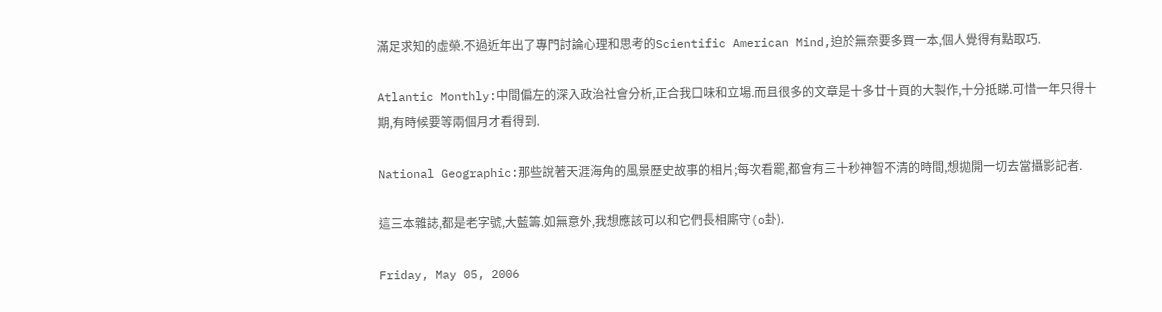滿足求知的虛榮.不過近年出了專門討論心理和思考的Scientific American Mind,迫於無奈要多買一本,個人覺得有點取巧.

Atlantic Monthly:中間偏左的深入政治社會分析,正合我口味和立場.而且很多的文章是十多廿十頁的大製作,十分抵睇.可惜一年只得十期,有時候要等兩個月才看得到.

National Geographic:那些說著天涯海角的風景歷史故事的相片;每次看罷,都會有三十秒神智不清的時間,想拋開一切去當攝影記者.

這三本雜誌,都是老字號,大藍籌.如無意外,我想應該可以和它們長相廝守(o卦).

Friday, May 05, 2006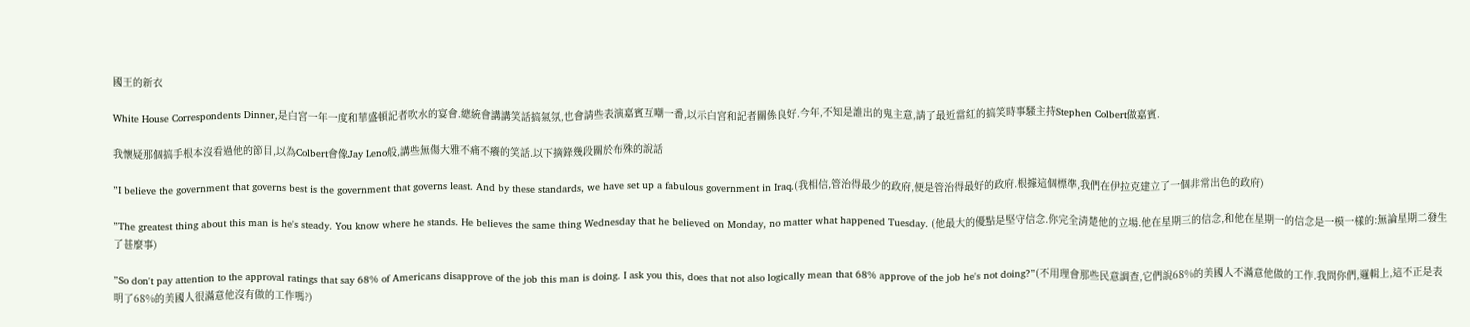國王的新衣

White House Correspondents Dinner,是白宮一年一度和華盛頓記者吹水的宴會.總統會講講笑話搞氣氛,也會請些表演嘉賓互嘲一番,以示白宮和記者關係良好.今年,不知是誰出的鬼主意,請了最近當紅的搞笑時事騷主持Stephen Colbert做嘉賓.

我懷疑那個搞手根本沒看過他的節目,以為Colbert會像Jay Leno般,講些無傷大雅不痛不癢的笑話.以下摘錄幾段關於布殊的說話

”I believe the government that governs best is the government that governs least. And by these standards, we have set up a fabulous government in Iraq.(我相信,管治得最少的政府,便是管治得最好的政府.根據這個標準,我們在伊拉克建立了一個非常出色的政府)

”The greatest thing about this man is he's steady. You know where he stands. He believes the same thing Wednesday that he believed on Monday, no matter what happened Tuesday. (他最大的優點是堅守信念.你完全清楚他的立場.他在星期三的信念,和他在星期一的信念是一模一樣的:無論星期二發生了甚麼事)

”So don't pay attention to the approval ratings that say 68% of Americans disapprove of the job this man is doing. I ask you this, does that not also logically mean that 68% approve of the job he's not doing?”(不用理會那些民意調查,它們說68%的美國人不滿意他做的工作.我問你們,邏輯上,這不正是表明了68%的美國人很滿意他沒有做的工作嗎?)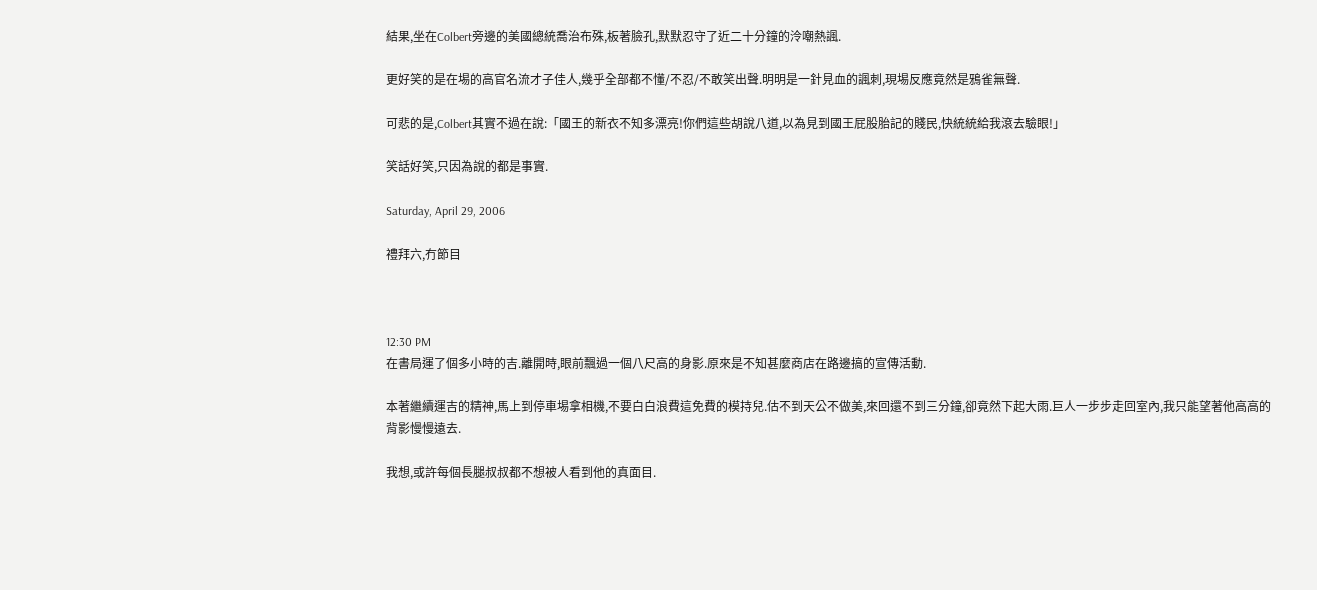結果,坐在Colbert旁邊的美國總統喬治布殊,板著臉孔,默默忍守了近二十分鐘的泠嘲熱諷.

更好笑的是在埸的高官名流才子佳人,幾乎全部都不懂/不忍/不敢笑出聲.明明是一針見血的諷刺,現埸反應竟然是鴉雀無聲.

可悲的是,Colbert其實不過在說:「國王的新衣不知多漂亮!你們這些胡說八道,以為見到國王屁股胎記的賤民,快統統給我滾去驗眼!」

笑話好笑,只因為說的都是事實.

Saturday, April 29, 2006

禮拜六,冇節目



12:30 PM
在書局運了個多小時的吉.離開時,眼前飄過一個八尺高的身影.原來是不知甚麼商店在路邊搞的宣傳活動.

本著繼續運吉的精神,馬上到停車埸拿相機,不要白白浪費這免費的模持兒.估不到天公不做美,來回還不到三分鐘,卻竟然下起大雨.巨人一步步走回室內,我只能望著他高高的背影慢慢遠去.

我想,或許每個長腿叔叔都不想被人看到他的真面目.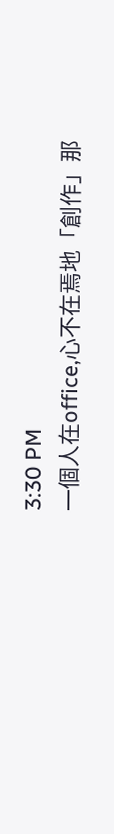3:30 PM
一個人在office,心不在焉地「創作」那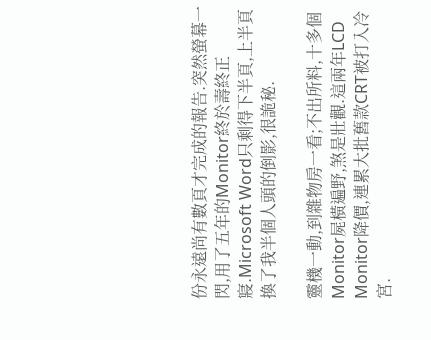份永遠尚有數頁才完成的報告.突然螢幕一閃,用了五年的Monitor終於壽終正寢.Microsoft Word只剩得下半頁,上半頁換了我半個人頭的倒影,很詭秘.

靈機一動,到雜物房一看;不出所料,十多個Monitor屍橫遍野,煞是壯觀.這兩年LCD Monitor降價,連累大批舊款CRT被打入冷宮.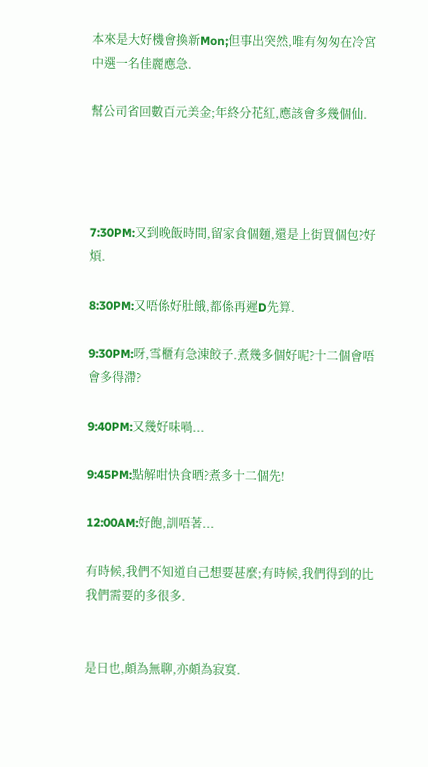本來是大好機會換新Mon;但事出突然,唯有匆匆在冷宮中選一名佳麗應急.

幫公司省回數百元美金;年終分花紅,應該會多幾個仙.




7:30PM:又到晚飯時間,留家食個麵,還是上街買個包?好煩.

8:30PM:又唔係好肚餓,都係再遲D先算.

9:30PM:呀,雪櫃有急涷餃子.煮幾多個好呢?十二個會唔會多得滯?

9:40PM:又幾好味喎...

9:45PM:點解咁快食晒?煮多十二個先!

12:00AM:好飽,訓唔著...

有時候,我們不知道自己想要甚麼;有時候,我們得到的比我們需要的多很多.


是日也,頗為無聊,亦頗為寂寞.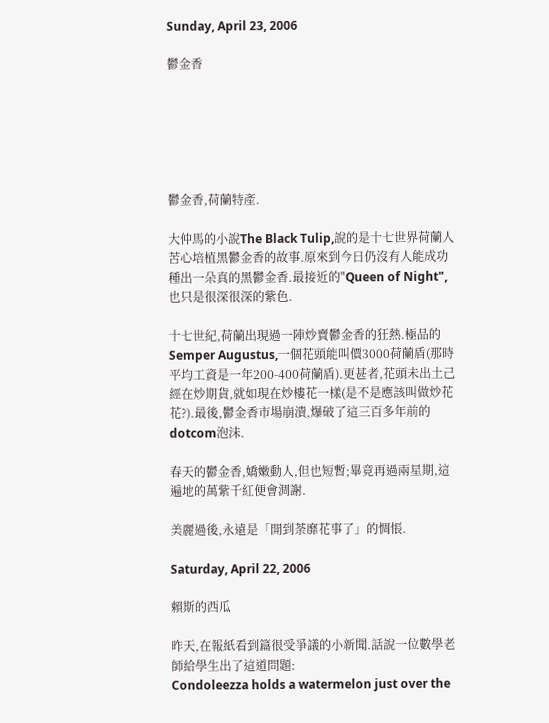Sunday, April 23, 2006

鬱金香






鬱金香,荷蘭特產.

大仲馬的小說The Black Tulip,說的是十七世界荷蘭人苦心培植黑鬱金香的故事.原來到今日仍沒有人能成功種出一朵真的黑鬱金香.最接近的"Queen of Night",也只是很深很深的紫色.

十七世紀,荷蘭出現過一陣炒賣鬱金香的狂熱.極品的Semper Augustus,一個花頭能叫價3000荷蘭盾(那時平均工資是一年200-400荷蘭盾).更甚者,花頭未出土己經在炒期貨,就如現在炒樓花一樣(是不是應該叫做炒花花?).最後,鬱金香市場崩潰,爆破了這三百多年前的dotcom泡沬.

春天的鬱金香,嬌嫩動人,但也短暫;畢竟再過兩星期,這遍地的萬紫千紅便會淍謝.

美麗過後,永遠是「開到荼靡花事了」的惆悵.

Saturday, April 22, 2006

賴斯的西瓜

昨天,在報紙看到篇很受爭議的小新聞.話說一位數學老師給學生出了這道問題:
Condoleezza holds a watermelon just over the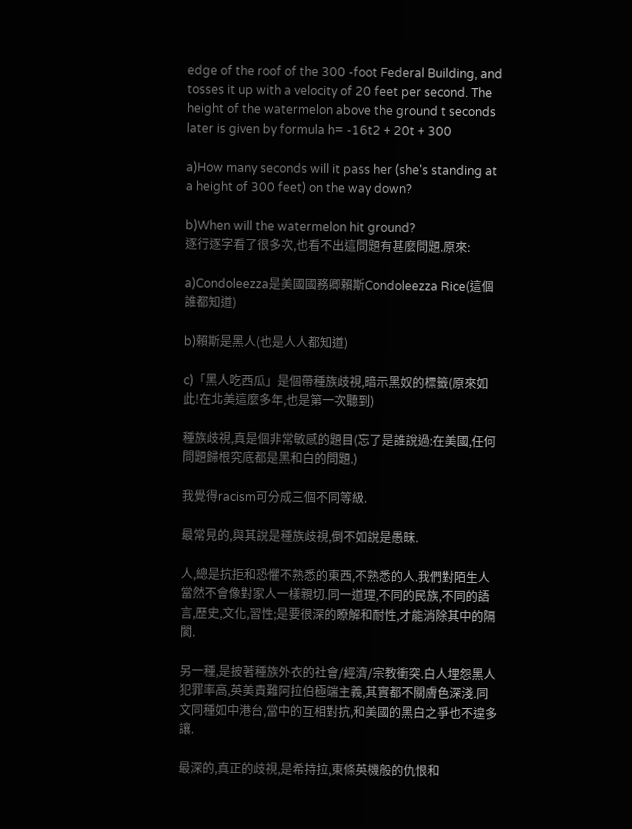edge of the roof of the 300 -foot Federal Building, and tosses it up with a velocity of 20 feet per second. The height of the watermelon above the ground t seconds later is given by formula h= -16t2 + 20t + 300

a)How many seconds will it pass her (she's standing at a height of 300 feet) on the way down?

b)When will the watermelon hit ground?
逐行逐字看了很多次,也看不出這問題有甚麼問題.原來:

a)Condoleezza是美國國務卿賴斯Condoleezza Rice(這個誰都知道)

b)賴斯是黑人(也是人人都知道)

c)「黑人吃西瓜」是個帶種族歧視,暗示黑奴的標籤(原來如此!在北美這麼多年,也是第一次聽到)

種族歧視,真是個非常敏感的題目(忘了是誰說過:在美國,任何問題歸根究底都是黑和白的問題.)

我覺得racism可分成三個不同等級.

最常見的,與其說是種族歧視,倒不如說是愚昧.

人,總是抗拒和恐懼不熟悉的東西,不熟悉的人.我們對陌生人當然不會像對家人一樣親切.同一道理,不同的民族,不同的語言,歷史,文化,習性;是要很深的瞭解和耐性,才能消除其中的隔閡.

另一種,是披著種族外衣的社會/經濟/宗教衝突.白人埋怨黑人犯罪率高,英美責難阿拉伯極端主義,其實都不關膚色深淺.同文同種如中港台,當中的互相對抗,和美國的黑白之爭也不遑多讓.

最深的,真正的歧視,是希持拉,東條英機般的仇恨和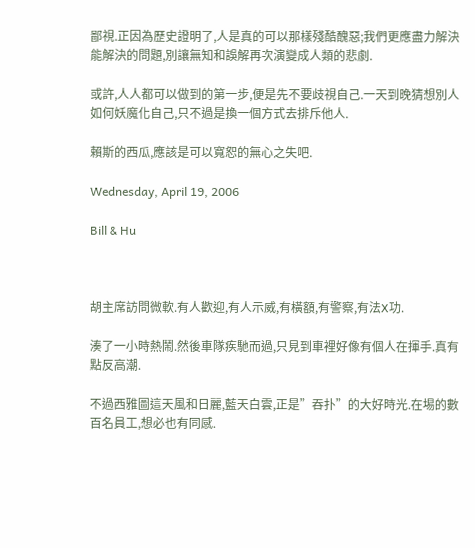鄙視.正因為歷史證明了,人是真的可以那樣殘酷醜惡;我們更應盡力解決能解決的問題,別讓無知和誤解再次演變成人類的悲劇.

或許,人人都可以做到的第一步,便是先不要歧視自己.一天到晚猜想別人如何妖魔化自己,只不過是換一個方式去排斥他人.

賴斯的西瓜,應該是可以寬恕的無心之失吧.

Wednesday, April 19, 2006

Bill & Hu



胡主席訪問微軟.有人歡迎,有人示威,有橫額,有警察,有法X功.

湊了一小時熱鬧.然後車隊疾馳而過,只見到車裡好像有個人在揮手.真有點反高潮.

不過西雅圖這天風和日麗,藍天白雲,正是”吞扑”的大好時光.在埸的數百名員工,想必也有同感.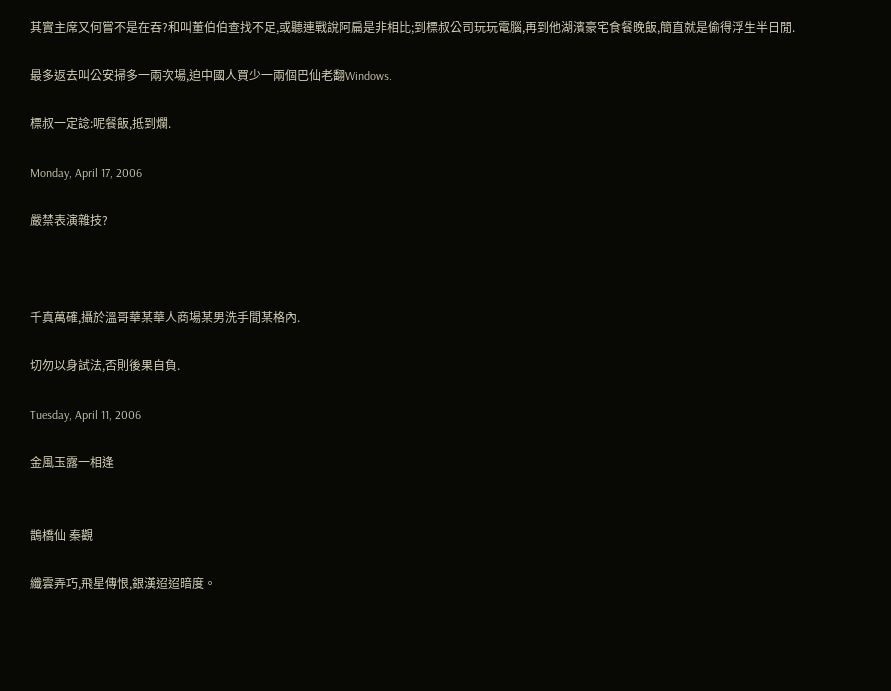其實主席又何嘗不是在吞?和叫董伯伯查找不足,或聽連戰說阿扁是非相比;到標叔公司玩玩電腦,再到他湖濱豪宅食餐晚飯,簡直就是偷得浮生半日閒.

最多返去叫公安掃多一兩次場,迫中國人買少一兩個巴仙老翻Windows.

標叔一定諗:呢餐飯,抵到爛.

Monday, April 17, 2006

嚴禁表演雜技?



千真萬確,攝於溫哥華某華人商場某男洗手間某格內.

切勿以身試法,否則後果自負.

Tuesday, April 11, 2006

金風玉露一相逢


鵲橋仙 秦觀

纖雲弄巧,飛星傳恨,銀漢迢迢暗度。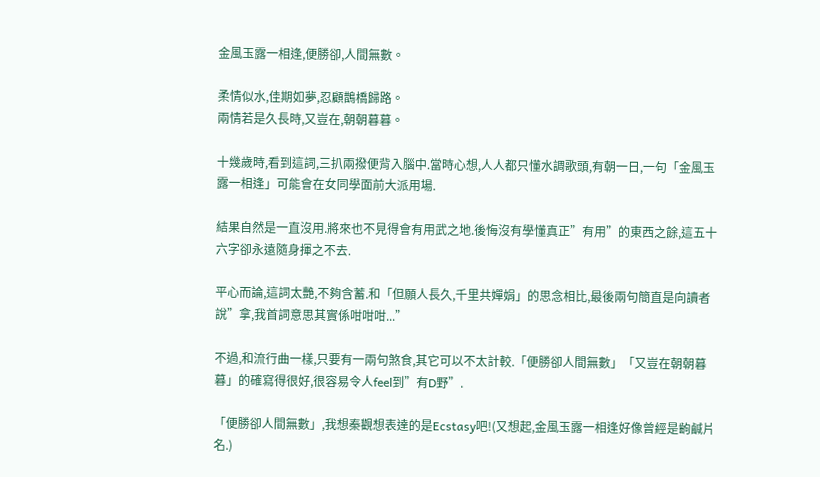金風玉露一相逢,便勝卻,人間無數。

柔情似水,佳期如夢,忍顧鵲橋歸路。
兩情若是久長時,又豈在,朝朝暮暮。

十幾歲時,看到這詞,三扒兩撥便背入腦中.當時心想,人人都只懂水調歌頭,有朝一日,一句「金風玉露一相逢」可能會在女同學面前大派用場.

結果自然是一直沒用.將來也不見得會有用武之地.後悔沒有學懂真正”有用”的東西之餘,這五十六字卻永遠隨身揮之不去.

平心而論,這詞太艷,不夠含蓄.和「但願人長久,千里共嬋娟」的思念相比,最後兩句簡直是向讀者說”拿,我首詞意思其實係咁咁咁...”

不過,和流行曲一樣,只要有一兩句煞食,其它可以不太計較.「便勝卻人間無數」「又豈在朝朝暮暮」的確寫得很好,很容易令人feel到”有D野”.

「便勝卻人間無數」,我想秦觀想表達的是Ecstasy吧!(又想起,金風玉露一相逢好像曾經是齣鹹片名.)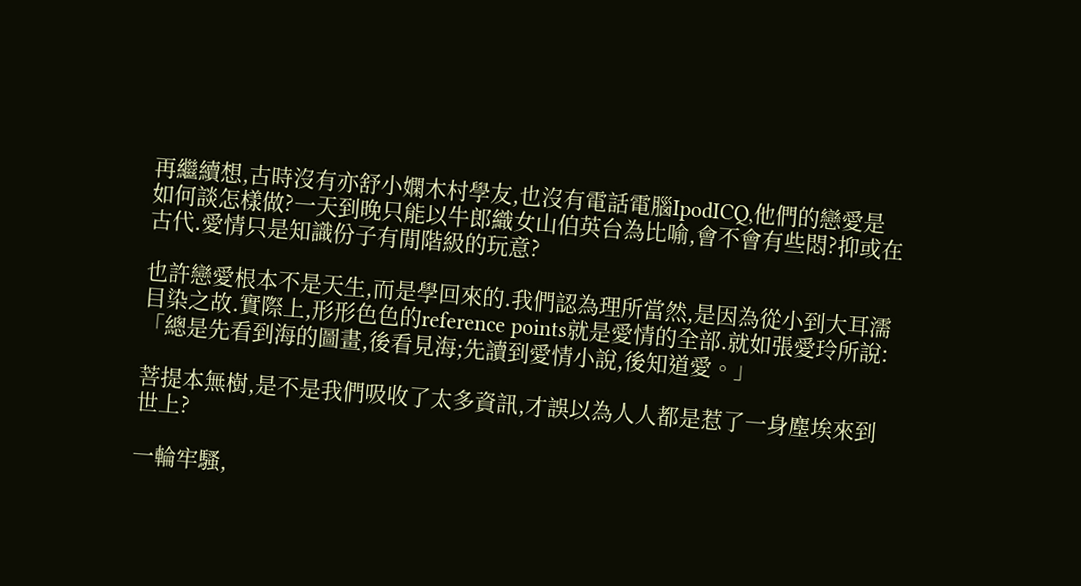再繼續想,古時沒有亦舒小嫻木村學友,也沒有電話電腦IpodICQ,他們的戀愛是如何談怎樣做?一天到晚只能以牛郎織女山伯英台為比喻,會不會有些悶?抑或在古代.愛情只是知識份子有閒階級的玩意?

也許戀愛根本不是天生,而是學回來的.我們認為理所當然,是因為從小到大耳濡目染之故.實際上,形形色色的reference points就是愛情的全部.就如張愛玲所說:「總是先看到海的圖畫,後看見海;先讀到愛情小說,後知道愛。」

菩提本無樹,是不是我們吸收了太多資訊,才誤以為人人都是惹了一身塵埃來到世上?

一輪牢騷,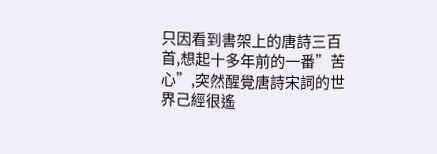只因看到書架上的唐詩三百首,想起十多年前的一番”苦心”,突然醒覺唐詩宋詞的世界己經很遙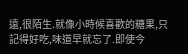遠,很陌生.就像小時候喜歡的糖果,只記得好吃,味道早就忘了.即使今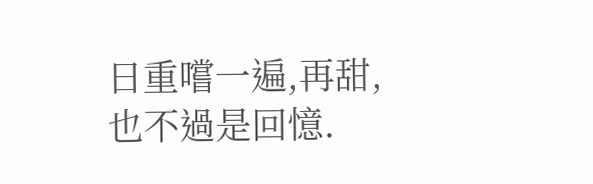日重嚐一遍,再甜,也不過是回憶.